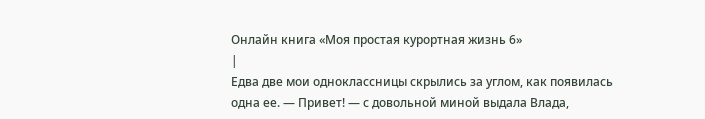Онлайн книга «Моя простая курортная жизнь 6»
|
Едва две мои одноклассницы скрылись за углом, как появилась одна ее. — Привет! — с довольной миной выдала Влада,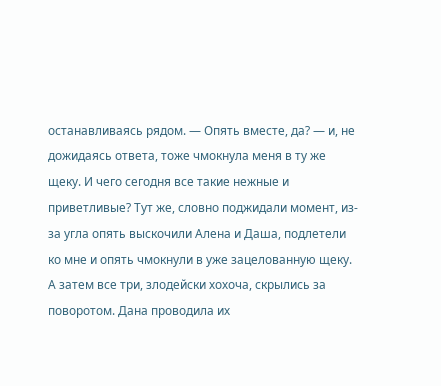останавливаясь рядом. — Опять вместе, да? — и, не дожидаясь ответа, тоже чмокнула меня в ту же щеку. И чего сегодня все такие нежные и приветливые? Тут же, словно поджидали момент, из-за угла опять выскочили Алена и Даша, подлетели ко мне и опять чмокнули в уже зацелованную щеку. А затем все три, злодейски хохоча, скрылись за поворотом. Дана проводила их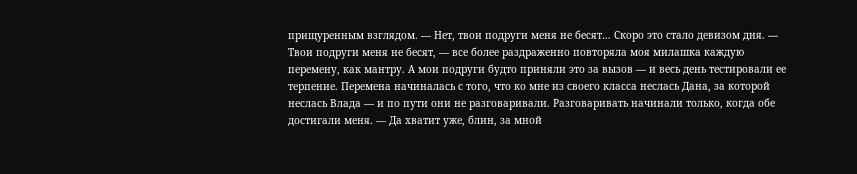прищуренным взглядом. — Нет, твои подруги меня не бесят… Скоро это стало девизом дня. — Твои подруги меня не бесят, — все более раздраженно повторяла моя милашка каждую перемену, как мантру. А мои подруги будто приняли это за вызов — и весь день тестировали ее терпение. Перемена начиналась с того, что ко мне из своего класса неслась Дана, за которой неслась Влада — и по пути они не разговаривали. Разговаривать начинали только, когда обе достигали меня. — Да хватит уже, блин, за мной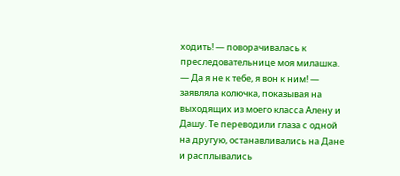ходить! — поворачивалась к преследовательнице моя милашка. — Да я не к тебе, я вон к ним! — заявляла колючка, показывая на выходящих из моего класса Алену и Дашу. Те переводили глаза с одной на другую, останавливались на Дане и расплывались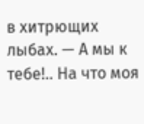в хитрющих лыбах. — А мы к тебе!.. На что моя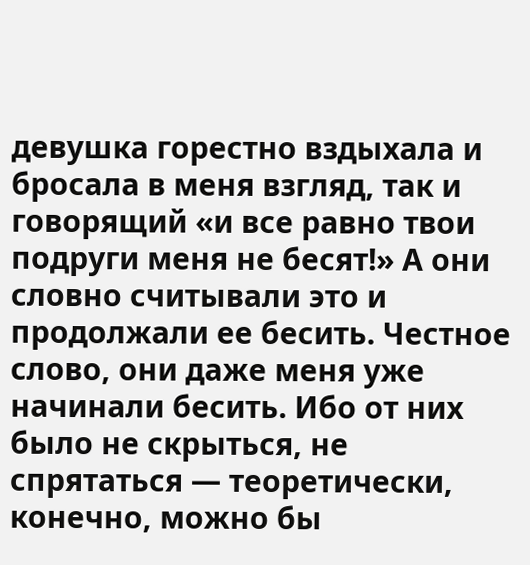девушка горестно вздыхала и бросала в меня взгляд, так и говорящий «и все равно твои подруги меня не бесят!» А они словно считывали это и продолжали ее бесить. Честное слово, они даже меня уже начинали бесить. Ибо от них было не скрыться, не спрятаться — теоретически, конечно, можно бы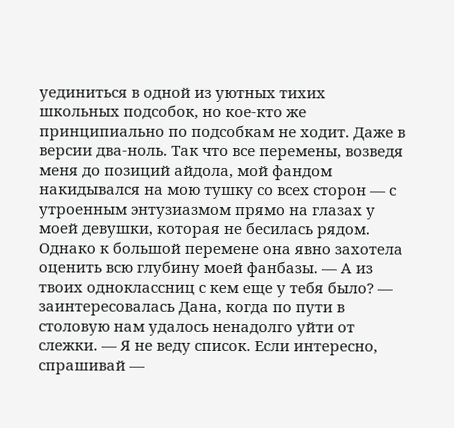уединиться в одной из уютных тихих школьных подсобок, но кое-кто же принципиально по подсобкам не ходит. Даже в версии два-ноль. Так что все перемены, возведя меня до позиций айдола, мой фандом накидывался на мою тушку со всех сторон — с утроенным энтузиазмом прямо на глазах у моей девушки, которая не бесилась рядом. Однако к большой перемене она явно захотела оценить всю глубину моей фанбазы. — А из твоих одноклассниц с кем еще у тебя было? — заинтересовалась Дана, когда по пути в столовую нам удалось ненадолго уйти от слежки. — Я не веду список. Если интересно, спрашивай —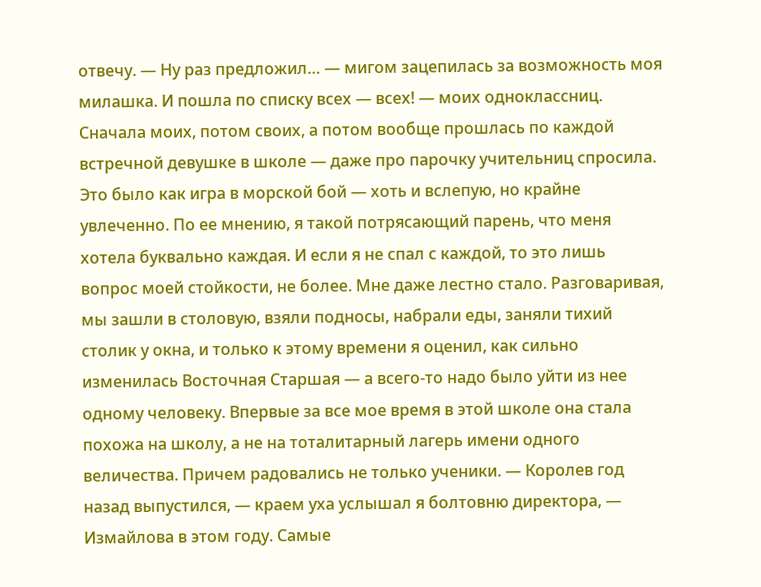отвечу. — Ну раз предложил… — мигом зацепилась за возможность моя милашка. И пошла по списку всех — всех! — моих одноклассниц. Сначала моих, потом своих, а потом вообще прошлась по каждой встречной девушке в школе — даже про парочку учительниц спросила. Это было как игра в морской бой — хоть и вслепую, но крайне увлеченно. По ее мнению, я такой потрясающий парень, что меня хотела буквально каждая. И если я не спал с каждой, то это лишь вопрос моей стойкости, не более. Мне даже лестно стало. Разговаривая, мы зашли в столовую, взяли подносы, набрали еды, заняли тихий столик у окна, и только к этому времени я оценил, как сильно изменилась Восточная Старшая — а всего-то надо было уйти из нее одному человеку. Впервые за все мое время в этой школе она стала похожа на школу, а не на тоталитарный лагерь имени одного величества. Причем радовались не только ученики. — Королев год назад выпустился, — краем уха услышал я болтовню директора, — Измайлова в этом году. Самые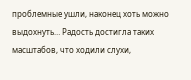проблемные ушли, наконец хоть можно выдохнуть… Радость достигла таких масштабов, что ходили слухи,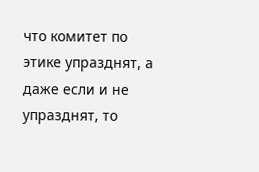что комитет по этике упразднят, а даже если и не упразднят, то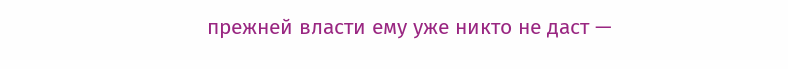прежней власти ему уже никто не даст —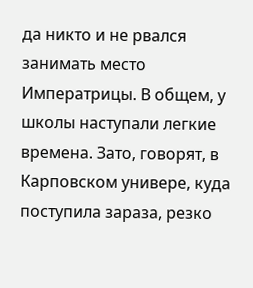да никто и не рвался занимать место Императрицы. В общем, у школы наступали легкие времена. Зато, говорят, в Карповском универе, куда поступила зараза, резко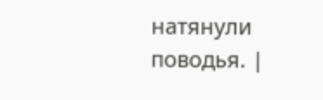натянули поводья. |